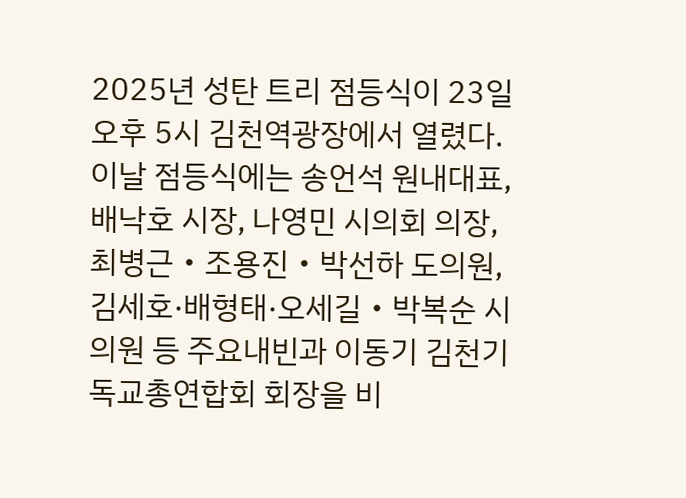2025년 성탄 트리 점등식이 23일 오후 5시 김천역광장에서 열렸다.
이날 점등식에는 송언석 원내대표, 배낙호 시장, 나영민 시의회 의장, 최병근‧조용진‧박선하 도의원, 김세호·배형태·오세길‧박복순 시의원 등 주요내빈과 이동기 김천기독교총연합회 회장을 비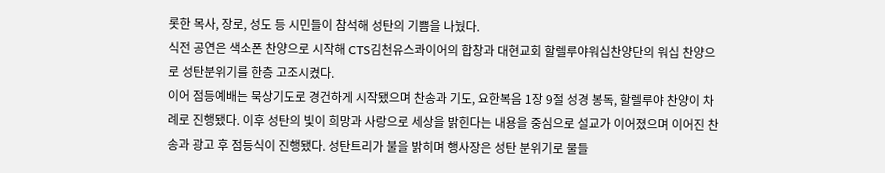롯한 목사, 장로, 성도 등 시민들이 참석해 성탄의 기쁨을 나눴다.
식전 공연은 색소폰 찬양으로 시작해 CTS김천유스콰이어의 합창과 대현교회 할렐루야워십찬양단의 워십 찬양으로 성탄분위기를 한층 고조시켰다.
이어 점등예배는 묵상기도로 경건하게 시작됐으며 찬송과 기도, 요한복음 1장 9절 성경 봉독, 할렐루야 찬양이 차례로 진행됐다. 이후 성탄의 빛이 희망과 사랑으로 세상을 밝힌다는 내용을 중심으로 설교가 이어졌으며 이어진 찬송과 광고 후 점등식이 진행됐다. 성탄트리가 불을 밝히며 행사장은 성탄 분위기로 물들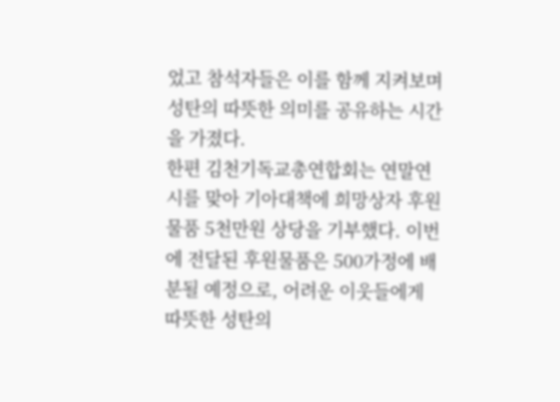었고 참석자들은 이를 함께 지켜보며 성탄의 따뜻한 의미를 공유하는 시간을 가졌다.
한편 김천기독교총연합회는 연말연시를 맞아 기아대책에 희망상자 후원물품 5천만원 상당을 기부했다. 이번에 전달된 후원물품은 500가정에 배분될 예정으로, 어려운 이웃들에게 따뜻한 성탄의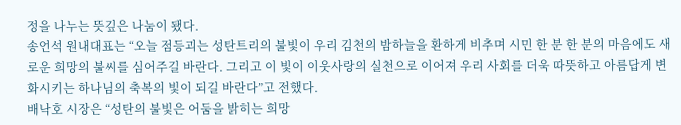정을 나누는 뜻깊은 나눔이 됐다.
송언석 원내대표는 “오늘 점등괴는 성탄트리의 불빛이 우리 김천의 밤하늘을 환하게 비추며 시민 한 분 한 분의 마음에도 새로운 희망의 불씨를 심어주길 바란다. 그리고 이 빛이 이웃사랑의 실천으로 이어져 우리 사회를 더욱 따뜻하고 아름답게 변화시키는 하나님의 축복의 빛이 되길 바란다”고 전했다.
배낙호 시장은 “성탄의 불빛은 어둠을 밝히는 희망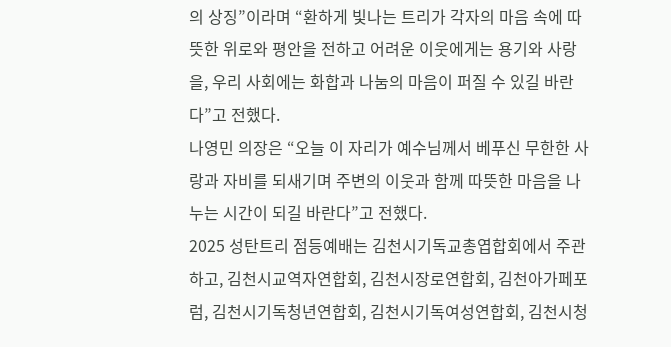의 상징”이라며 “환하게 빛나는 트리가 각자의 마음 속에 따뜻한 위로와 평안을 전하고 어려운 이웃에게는 용기와 사랑을, 우리 사회에는 화합과 나눔의 마음이 퍼질 수 있길 바란다”고 전했다.
나영민 의장은 “오늘 이 자리가 예수님께서 베푸신 무한한 사랑과 자비를 되새기며 주변의 이웃과 함께 따뜻한 마음을 나누는 시간이 되길 바란다”고 전했다.
2025 성탄트리 점등예배는 김천시기독교총엽합회에서 주관하고, 김천시교역자연합회, 김천시장로연합회, 김천아가페포럼, 김천시기독청년연합회, 김천시기독여성연합회, 김천시청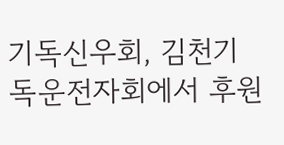기독신우회, 김천기독운전자회에서 후원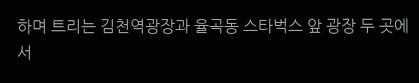하며 트리는 김천역광장과 율곡동 스타벅스 앞 광장 두 곳에서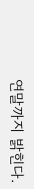연말까지 밝힌다.